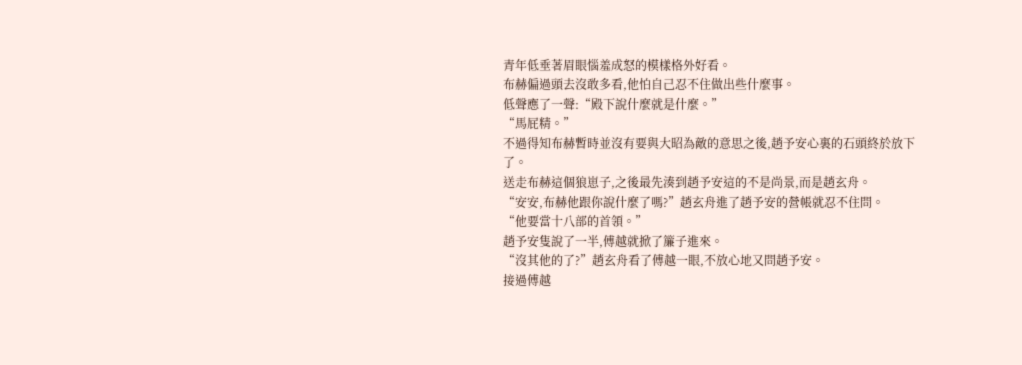青年低垂著眉眼惱羞成怒的模樣格外好看。
布赫偏過頭去沒敢多看,他怕自己忍不住做出些什麼事。
低聲應了一聲:“殿下說什麼就是什麼。”
“馬屁精。”
不過得知布赫暫時並沒有要與大昭為敵的意思之後,趙予安心裏的石頭終於放下了。
送走布赫這個狼崽子,之後最先湊到趙予安這的不是尚景,而是趙玄舟。
“安安,布赫他跟你說什麼了嗎?”趙玄舟進了趙予安的營帳就忍不住問。
“他要當十八部的首領。”
趙予安隻說了一半,傅越就掀了簾子進來。
“沒其他的了?”趙玄舟看了傅越一眼,不放心地又問趙予安。
接過傅越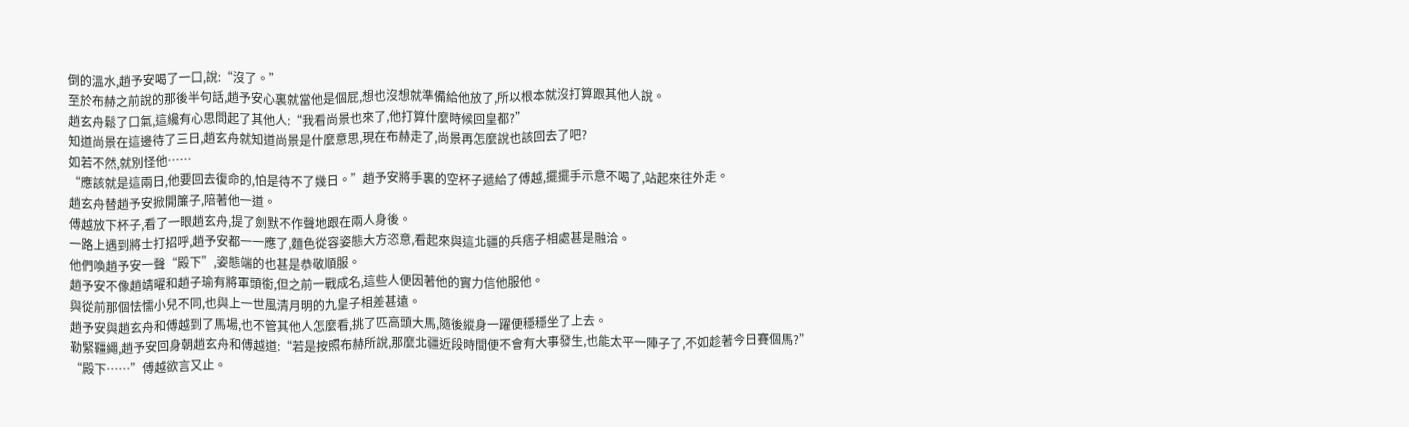倒的溫水,趙予安喝了一口,說:“沒了。”
至於布赫之前說的那後半句話,趙予安心裏就當他是個屁,想也沒想就準備給他放了,所以根本就沒打算跟其他人說。
趙玄舟鬆了口氣,這纔有心思問起了其他人:“我看尚景也來了,他打算什麼時候回皇都?”
知道尚景在這邊待了三日,趙玄舟就知道尚景是什麼意思,現在布赫走了,尚景再怎麼說也該回去了吧?
如若不然,就別怪他……
“應該就是這兩日,他要回去復命的,怕是待不了幾日。”趙予安將手裏的空杯子遞給了傅越,擺擺手示意不喝了,站起來往外走。
趙玄舟替趙予安掀開簾子,陪著他一道。
傅越放下杯子,看了一眼趙玄舟,提了劍默不作聲地跟在兩人身後。
一路上遇到將士打招呼,趙予安都一一應了,麵色從容姿態大方恣意,看起來與這北疆的兵痞子相處甚是融洽。
他們喚趙予安一聲“殿下”,姿態端的也甚是恭敬順服。
趙予安不像趙靖曜和趙子瑜有將軍頭銜,但之前一戰成名,這些人便因著他的實力信他服他。
與從前那個怯懦小兒不同,也與上一世風清月明的九皇子相差甚遠。
趙予安與趙玄舟和傅越到了馬場,也不管其他人怎麼看,挑了匹高頭大馬,隨後縱身一躍便穩穩坐了上去。
勒緊韁繩,趙予安回身朝趙玄舟和傅越道:“若是按照布赫所說,那麼北疆近段時間便不會有大事發生,也能太平一陣子了,不如趁著今日賽個馬?”
“殿下……”傅越欲言又止。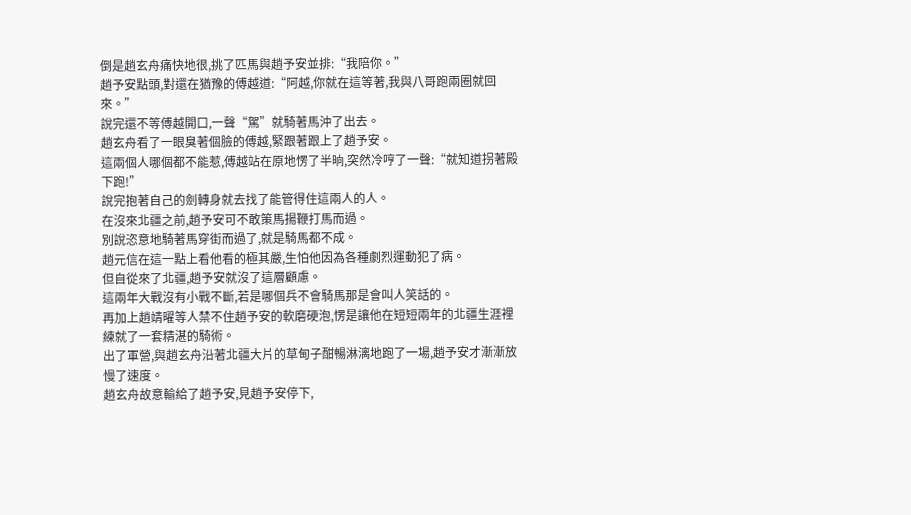倒是趙玄舟痛快地很,挑了匹馬與趙予安並排:“我陪你。”
趙予安點頭,對還在猶豫的傅越道:“阿越,你就在這等著,我與八哥跑兩圈就回來。”
說完還不等傅越開口,一聲“駕”就騎著馬沖了出去。
趙玄舟看了一眼臭著個臉的傅越,緊跟著跟上了趙予安。
這兩個人哪個都不能惹,傅越站在原地愣了半晌,突然冷哼了一聲:“就知道拐著殿下跑!”
說完抱著自己的劍轉身就去找了能管得住這兩人的人。
在沒來北疆之前,趙予安可不敢策馬揚鞭打馬而過。
別說恣意地騎著馬穿街而過了,就是騎馬都不成。
趙元信在這一點上看他看的極其嚴,生怕他因為各種劇烈運動犯了病。
但自從來了北疆,趙予安就沒了這層顧慮。
這兩年大戰沒有小戰不斷,若是哪個兵不會騎馬那是會叫人笑話的。
再加上趙靖曜等人禁不住趙予安的軟磨硬泡,愣是讓他在短短兩年的北疆生涯裡練就了一套精湛的騎術。
出了軍營,與趙玄舟沿著北疆大片的草甸子酣暢淋漓地跑了一場,趙予安才漸漸放慢了速度。
趙玄舟故意輸給了趙予安,見趙予安停下,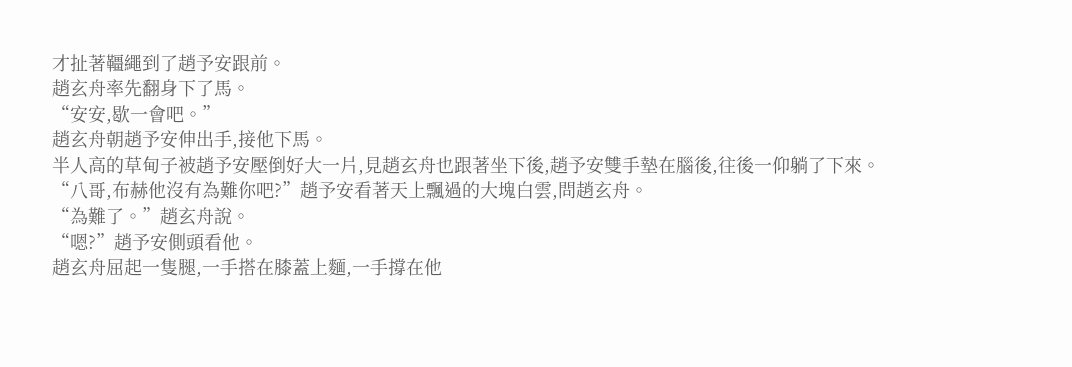才扯著韁繩到了趙予安跟前。
趙玄舟率先翻身下了馬。
“安安,歇一會吧。”
趙玄舟朝趙予安伸出手,接他下馬。
半人高的草甸子被趙予安壓倒好大一片,見趙玄舟也跟著坐下後,趙予安雙手墊在腦後,往後一仰躺了下來。
“八哥,布赫他沒有為難你吧?”趙予安看著天上飄過的大塊白雲,問趙玄舟。
“為難了。”趙玄舟說。
“嗯?”趙予安側頭看他。
趙玄舟屈起一隻腿,一手搭在膝蓋上麵,一手撐在他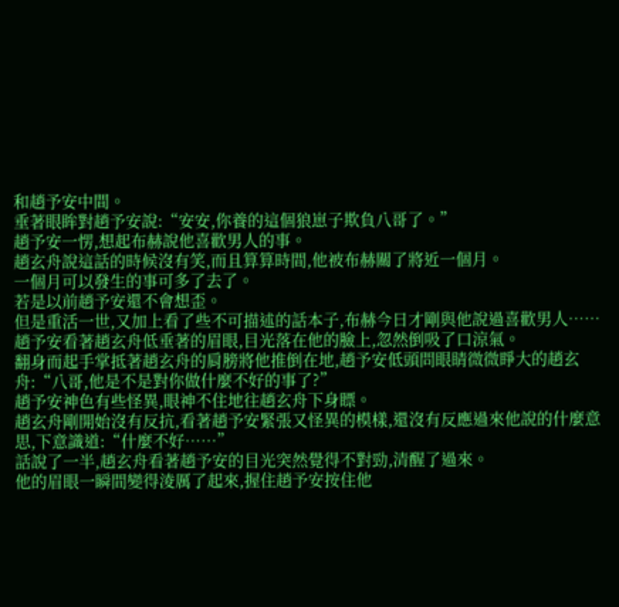和趙予安中間。
垂著眼眸對趙予安說:“安安,你養的這個狼崽子欺負八哥了。”
趙予安一愣,想起布赫說他喜歡男人的事。
趙玄舟說這話的時候沒有笑,而且算算時間,他被布赫關了將近一個月。
一個月可以發生的事可多了去了。
若是以前趙予安還不會想歪。
但是重活一世,又加上看了些不可描述的話本子,布赫今日才剛與他說過喜歡男人……
趙予安看著趙玄舟低垂著的眉眼,目光落在他的臉上,忽然倒吸了口涼氣。
翻身而起手掌抵著趙玄舟的肩膀將他推倒在地,趙予安低頭問眼睛微微睜大的趙玄舟:“八哥,他是不是對你做什麼不好的事了?”
趙予安神色有些怪異,眼神不住地往趙玄舟下身瞟。
趙玄舟剛開始沒有反抗,看著趙予安緊張又怪異的模樣,還沒有反應過來他說的什麼意思,下意識道:“什麼不好……”
話說了一半,趙玄舟看著趙予安的目光突然覺得不對勁,清醒了過來。
他的眉眼一瞬間變得淩厲了起來,握住趙予安按住他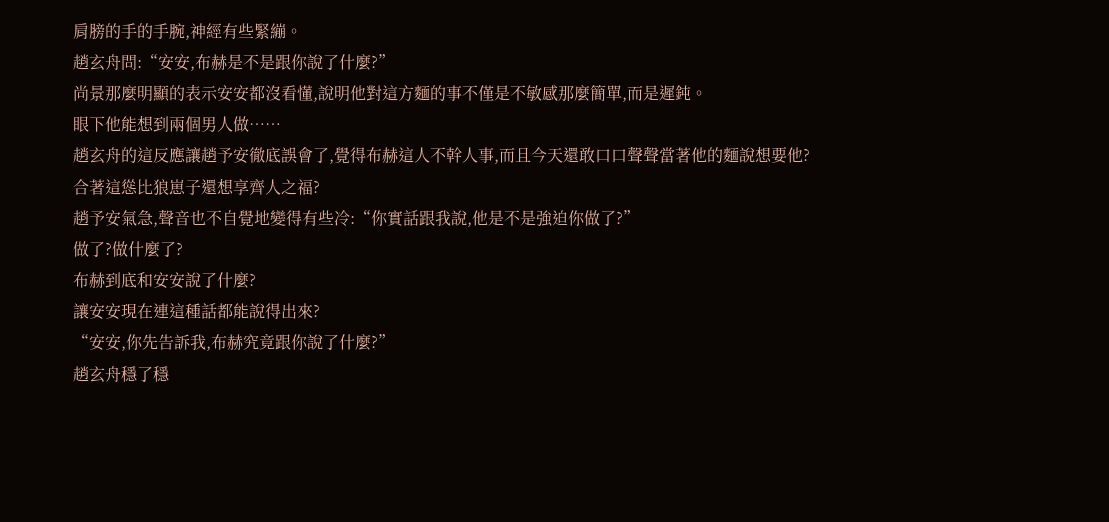肩膀的手的手腕,神經有些緊繃。
趙玄舟問:“安安,布赫是不是跟你說了什麼?”
尚景那麼明顯的表示安安都沒看懂,說明他對這方麵的事不僅是不敏感那麼簡單,而是遲鈍。
眼下他能想到兩個男人做……
趙玄舟的這反應讓趙予安徹底誤會了,覺得布赫這人不幹人事,而且今天還敢口口聲聲當著他的麵說想要他?
合著這慫比狼崽子還想享齊人之福?
趙予安氣急,聲音也不自覺地變得有些冷:“你實話跟我說,他是不是強迫你做了?”
做了?做什麼了?
布赫到底和安安說了什麼?
讓安安現在連這種話都能說得出來?
“安安,你先告訴我,布赫究竟跟你說了什麼?”
趙玄舟穩了穩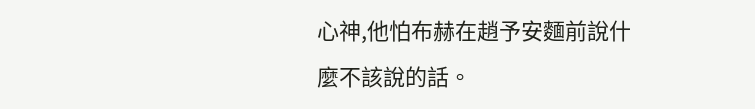心神,他怕布赫在趙予安麵前說什麼不該說的話。